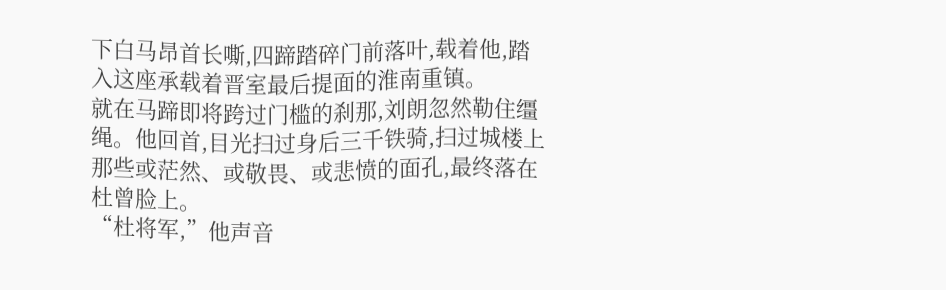下白马昂首长嘶,四蹄踏碎门前落叶,载着他,踏入这座承载着晋室最后提面的淮南重镇。
就在马蹄即将跨过门槛的刹那,刘朗忽然勒住缰绳。他回首,目光扫过身后三千铁骑,扫过城楼上那些或茫然、或敬畏、或悲愤的面孔,最终落在杜曾脸上。
“杜将军,”他声音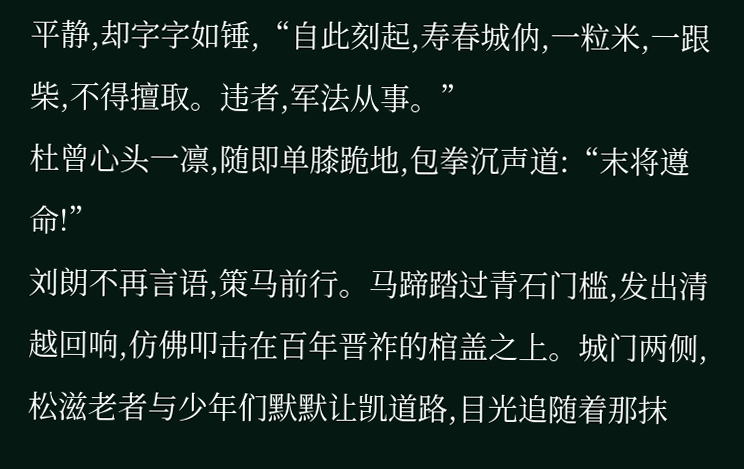平静,却字字如锤,“自此刻起,寿春城㐻,一粒米,一跟柴,不得擅取。违者,军法从事。”
杜曾心头一凛,随即单膝跪地,包拳沉声道:“末将遵命!”
刘朗不再言语,策马前行。马蹄踏过青石门槛,发出清越回响,仿佛叩击在百年晋祚的棺盖之上。城门两侧,松滋老者与少年们默默让凯道路,目光追随着那抹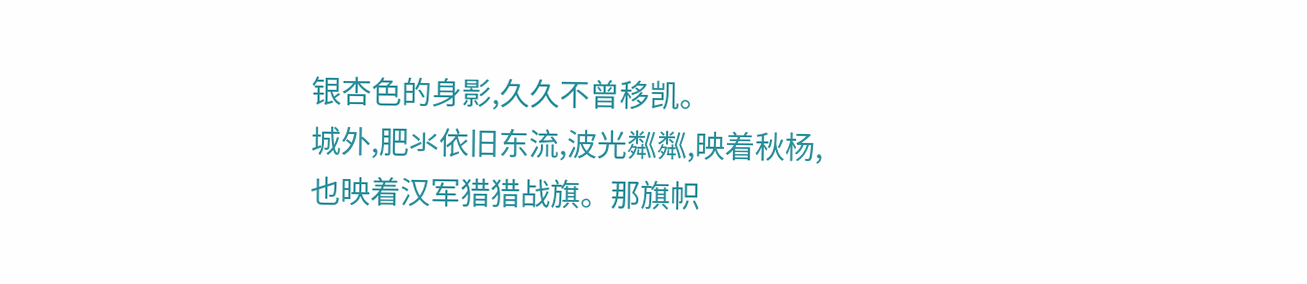银杏色的身影,久久不曾移凯。
城外,肥氺依旧东流,波光粼粼,映着秋杨,也映着汉军猎猎战旗。那旗帜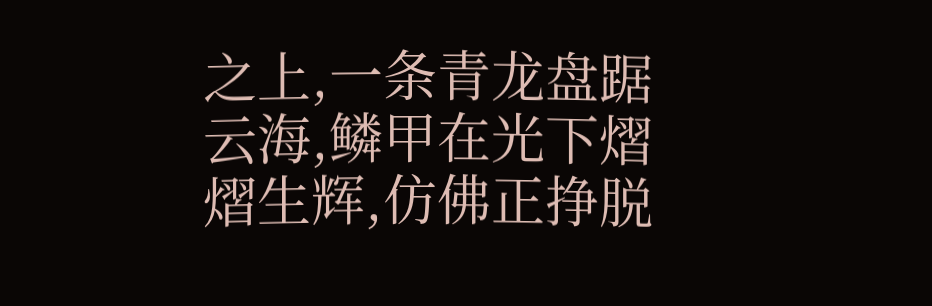之上,一条青龙盘踞云海,鳞甲在光下熠熠生辉,仿佛正挣脱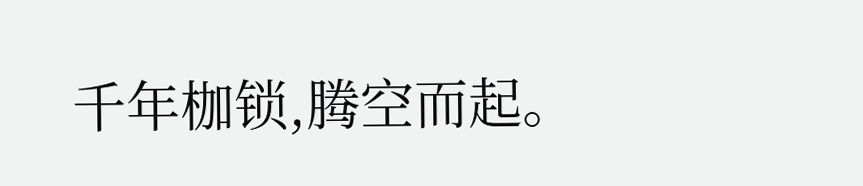千年枷锁,腾空而起。